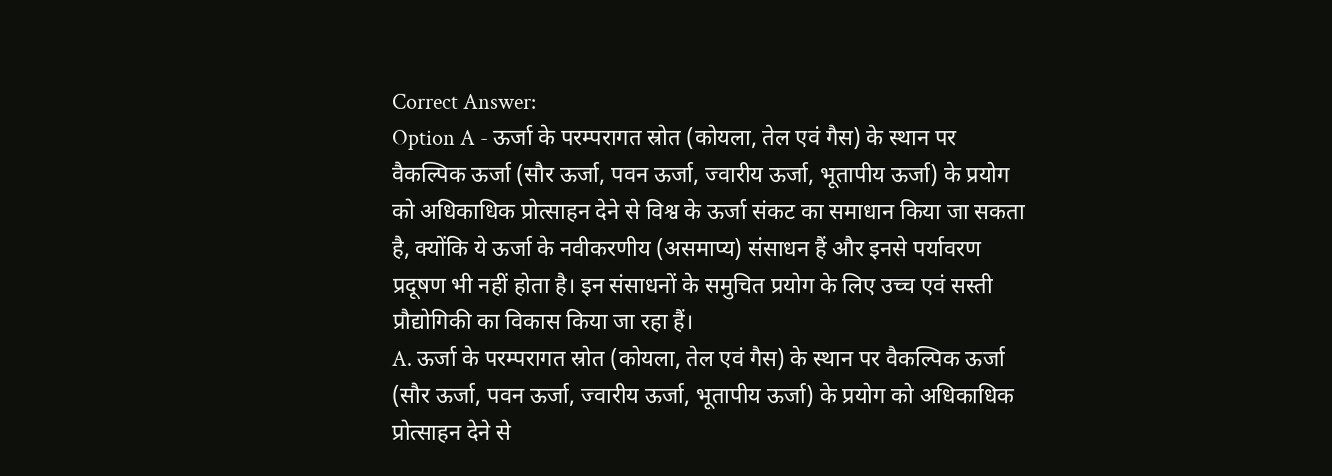Correct Answer:
Option A - ऊर्जा के परम्परागत स्रोत (कोयला, तेल एवं गैस) के स्थान पर वैकल्पिक ऊर्जा (सौर ऊर्जा, पवन ऊर्जा, ज्वारीय ऊर्जा, भूतापीय ऊर्जा) के प्रयोग को अधिकाधिक प्रोत्साहन देने से विश्व के ऊर्जा संकट का समाधान किया जा सकता है, क्योंकि ये ऊर्जा के नवीकरणीय (असमाप्य) संसाधन हैं और इनसे पर्यावरण प्रदूषण भी नहीं होता है। इन संसाधनों के समुचित प्रयोग के लिए उच्च एवं सस्ती प्रौद्योगिकी का विकास किया जा रहा हैं।
A. ऊर्जा के परम्परागत स्रोत (कोयला, तेल एवं गैस) के स्थान पर वैकल्पिक ऊर्जा (सौर ऊर्जा, पवन ऊर्जा, ज्वारीय ऊर्जा, भूतापीय ऊर्जा) के प्रयोग को अधिकाधिक प्रोत्साहन देने से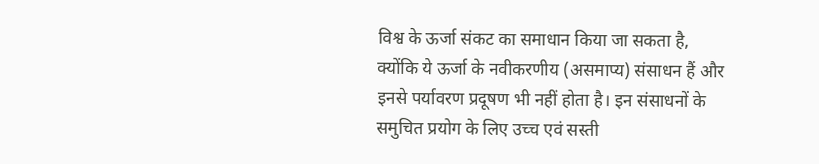विश्व के ऊर्जा संकट का समाधान किया जा सकता है, क्योंकि ये ऊर्जा के नवीकरणीय (असमाप्य) संसाधन हैं और इनसे पर्यावरण प्रदूषण भी नहीं होता है। इन संसाधनों के समुचित प्रयोग के लिए उच्च एवं सस्ती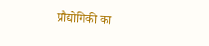प्रौद्योगिकी का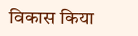विकास किया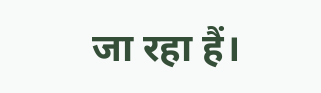जा रहा हैं।